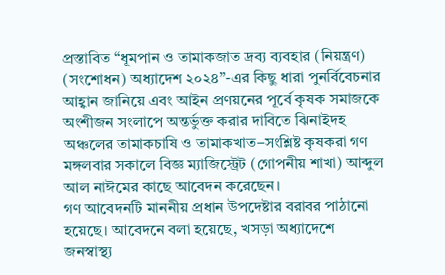প্রস্তাবিত “ধূমপান ও তামাকজাত দ্রব্য ব্যবহার (নিয়ন্ত্রণ) (সংশোধন) অধ্যাদেশ ২০২৪”-এর কিছু ধারা পুনর্বিবেচনার আহ্বান জানিয়ে এবং আইন প্রণয়নের পূর্বে কৃষক সমাজকে অংশীজন সংলাপে অন্তর্ভুক্ত করার দাবিতে ঝিনাইদহ অঞ্চলের তামাকচাষি ও তামাকখাত–সংশ্লিষ্ট কৃষকরা গণ মঙ্গলবার সকালে বিজ্ঞ ম্যাজিস্ট্রেট (গোপনীয় শাখা) আব্দুল আল নাঈমের কাছে আবেদন করেছেন।
গণ আবেদনটি মাননীয় প্রধান উপদেষ্টার বরাবর পাঠানো হয়েছে। আবেদনে বলা হয়েছে, খসড়া অধ্যাদেশে জনস্বাস্থ্য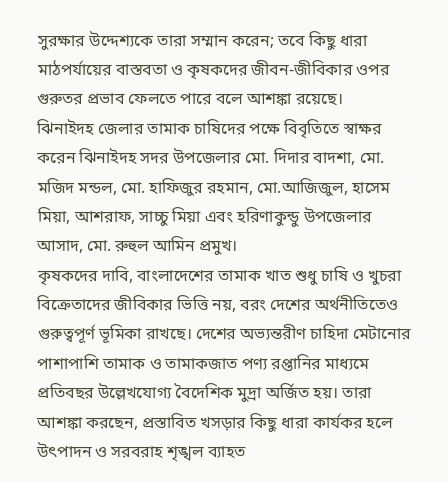সুরক্ষার উদ্দেশ্যকে তারা সম্মান করেন; তবে কিছু ধারা মাঠপর্যায়ের বাস্তবতা ও কৃষকদের জীবন-জীবিকার ওপর গুরুতর প্রভাব ফেলতে পারে বলে আশঙ্কা রয়েছে।
ঝিনাইদহ জেলার তামাক চাষিদের পক্ষে বিবৃতিতে স্বাক্ষর করেন ঝিনাইদহ সদর উপজেলার মো. দিদার বাদশা, মো. মজিদ মন্ডল, মো. হাফিজুর রহমান, মো.আজিজুল, হাসেম মিয়া, আশরাফ, সাচ্চু মিয়া এবং হরিণাকুন্ডু উপজেলার আসাদ, মো. রুহুল আমিন প্রমুখ।
কৃষকদের দাবি, বাংলাদেশের তামাক খাত শুধু চাষি ও খুচরা বিক্রেতাদের জীবিকার ভিত্তি নয়, বরং দেশের অর্থনীতিতেও গুরুত্বপূর্ণ ভূমিকা রাখছে। দেশের অভ্যন্তরীণ চাহিদা মেটানোর পাশাপাশি তামাক ও তামাকজাত পণ্য রপ্তানির মাধ্যমে প্রতিবছর উল্লেখযোগ্য বৈদেশিক মুদ্রা অর্জিত হয়। তারা আশঙ্কা করছেন, প্রস্তাবিত খসড়ার কিছু ধারা কার্যকর হলে উৎপাদন ও সরবরাহ শৃঙ্খল ব্যাহত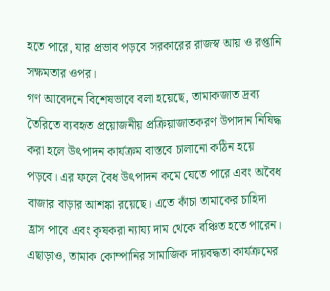হতে পারে, যার প্রভাব পড়বে সরকারের রাজস্ব আয় ও রপ্তানি সক্ষমতার ওপর।
গণ আবেদনে বিশেষভাবে বলা হয়েছে, তামাকজাত দ্রব্য তৈরিতে ব্যবহৃত প্রয়োজনীয় প্রক্রিয়াজাতকরণ উপাদান নিষিদ্ধ করা হলে উৎপাদন কার্যক্রম বাস্তবে চালানো কঠিন হয়ে পড়বে। এর ফলে বৈধ উৎপাদন কমে যেতে পারে এবং অবৈধ বাজার বাড়ার আশঙ্কা রয়েছে। এতে কাঁচা তামাকের চাহিদা হ্রাস পাবে এবং কৃষকরা ন্যায্য দাম থেকে বঞ্চিত হতে পারেন।
এছাড়াও, তামাক কোম্পানির সামাজিক দায়বদ্ধতা কার্যক্রমের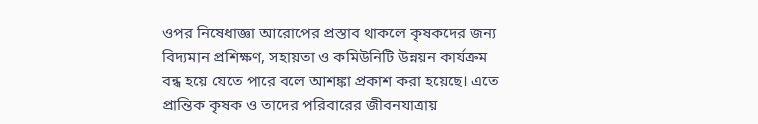ওপর নিষেধাজ্ঞা আরোপের প্রস্তাব থাকলে কৃষকদের জন্য বিদ্যমান প্রশিক্ষণ, সহায়তা ও কমিউনিটি উন্নয়ন কার্যক্রম বন্ধ হয়ে যেতে পারে বলে আশঙ্কা প্রকাশ করা হয়েছে। এতে প্রান্তিক কৃষক ও তাদের পরিবারের জীবনযাত্রায়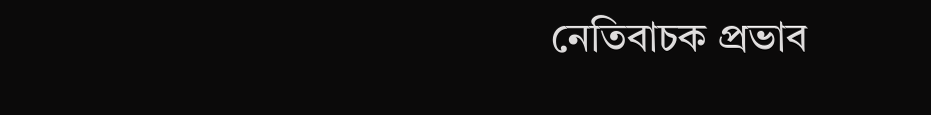নেতিবাচক প্রভাব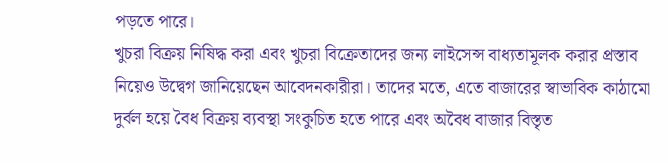পড়তে পারে।
খুচরা বিক্রয় নিষিদ্ধ করা এবং খুচরা বিক্রেতাদের জন্য লাইসেন্স বাধ্যতামূলক করার প্রস্তাব নিয়েও উদ্বেগ জানিয়েছেন আবেদনকারীরা। তাদের মতে, এতে বাজারের স্বাভাবিক কাঠামো দুর্বল হয়ে বৈধ বিক্রয় ব্যবস্থা সংকুচিত হতে পারে এবং অবৈধ বাজার বিস্তৃত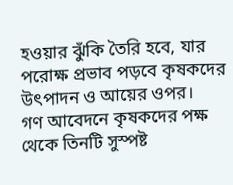হওয়ার ঝুঁকি তৈরি হবে, যার পরোক্ষ প্রভাব পড়বে কৃষকদের উৎপাদন ও আয়ের ওপর।
গণ আবেদনে কৃষকদের পক্ষ থেকে তিনটি সুস্পষ্ট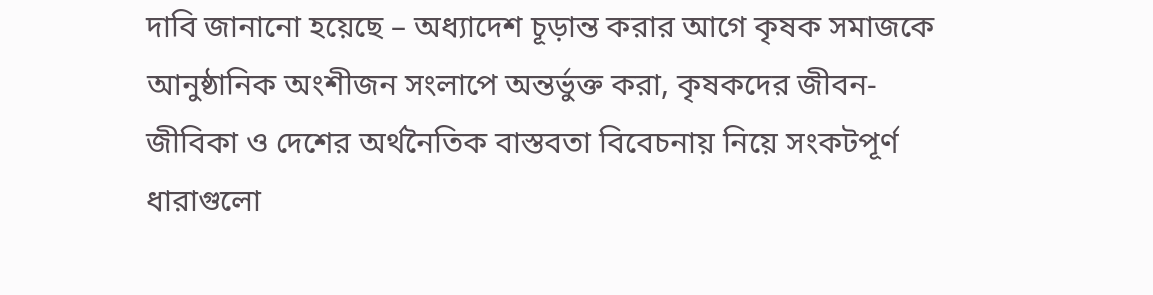দাবি জানানো হয়েছে – অধ্যাদেশ চূড়ান্ত করার আগে কৃষক সমাজকে আনুষ্ঠানিক অংশীজন সংলাপে অন্তর্ভুক্ত করা, কৃষকদের জীবন-জীবিকা ও দেশের অর্থনৈতিক বাস্তবতা বিবেচনায় নিয়ে সংকটপূর্ণ ধারাগুলো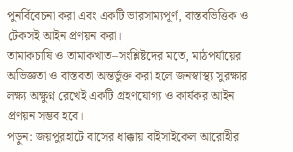পুনর্বিবেচনা করা এবং একটি ভারসাম্যপূর্ণ, বাস্তবভিত্তিক ও টেকসই আইন প্রণয়ন করা।
তামাকচাষি ও তামাকখাত–সংশ্লিষ্টদের মতে, মাঠপর্যায়ের অভিজ্ঞতা ও বাস্তবতা অন্তর্ভুক্ত করা হলে জনস্বাস্থ্য সুরক্ষার লক্ষ্য অক্ষুণ্ন রেখেই একটি গ্রহণযোগ্য ও কার্যকর আইন প্রণয়ন সম্ভব হবে।
পড়ুন: জয়পুরহাটে বাসের ধাক্কায় বাইসাইকেল আরোহীর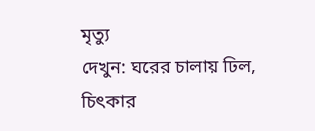মৃত্যু
দেখুন: ঘরের চালায় ঢিল, চিৎকার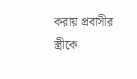করায় প্রবাসীর স্ত্রীকে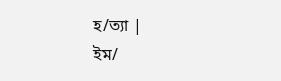হ/ত্যা |
ইম/